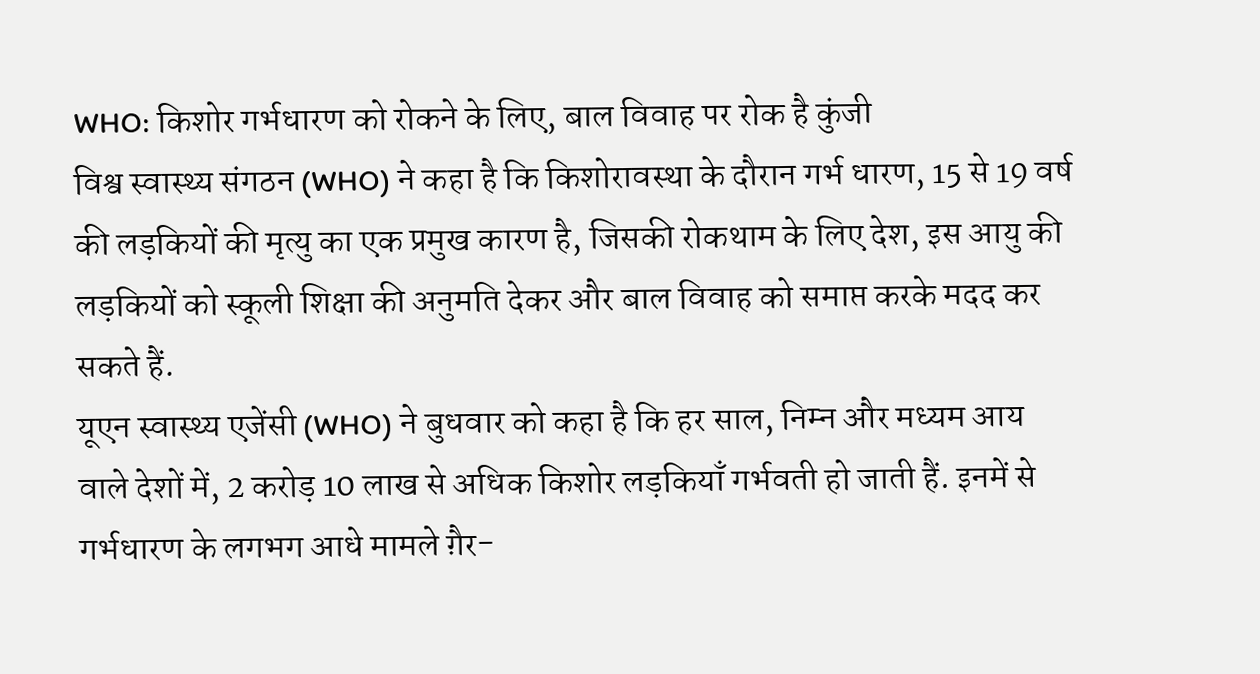WHO: किशोर गर्भधारण को रोकने के लिए, बाल विवाह पर रोक है कुंजी
विश्व स्वास्थ्य संगठन (WHO) ने कहा है कि किशोरावस्था के दौरान गर्भ धारण, 15 से 19 वर्ष की लड़कियों की मृत्यु का एक प्रमुख कारण है, जिसकी रोकथाम के लिए देश, इस आयु की लड़कियों को स्कूली शिक्षा की अनुमति देकर और बाल विवाह को समाप्त करके मदद कर सकते हैं.
यूएन स्वास्थ्य एजेंसी (WHO) ने बुधवार को कहा है कि हर साल, निम्न और मध्यम आय वाले देशों में, 2 करोड़ 10 लाख से अधिक किशोर लड़कियाँ गर्भवती हो जाती हैं. इनमें से गर्भधारण के लगभग आधे मामले ग़ैर-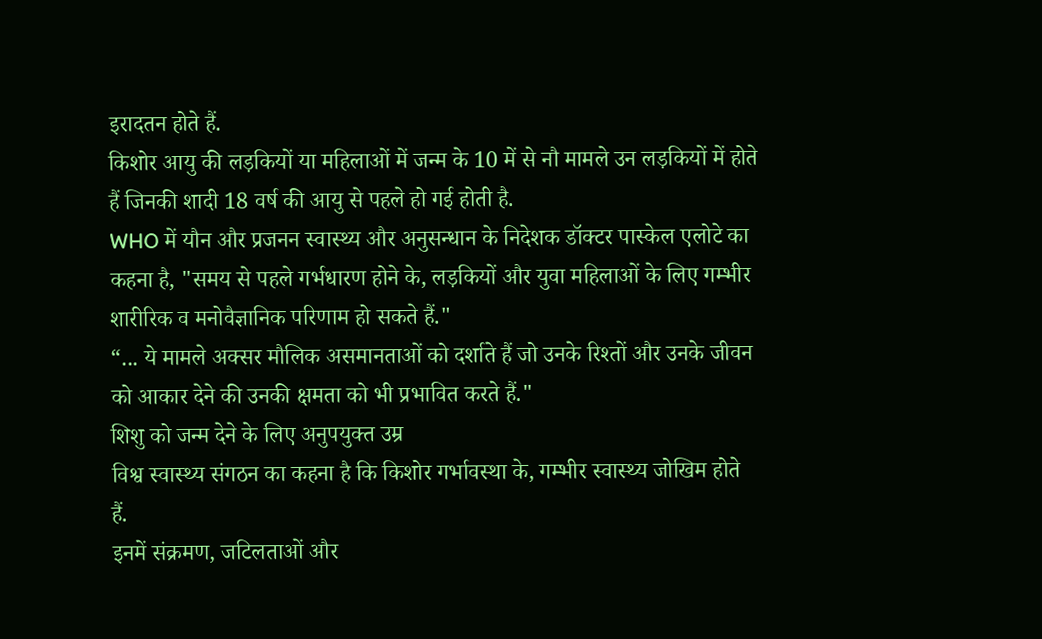इरादतन होते हैं.
किशोर आयु की लड़कियों या महिलाओं में जन्म के 10 में से नौ मामले उन लड़कियों में होते हैं जिनकी शादी 18 वर्ष की आयु से पहले हो गई होती है.
WHO में यौन और प्रजनन स्वास्थ्य और अनुसन्धान के निदेशक डॉक्टर पास्केल एलोटे का कहना है, "समय से पहले गर्भधारण होने के, लड़कियों और युवा महिलाओं के लिए गम्भीर शारीरिक व मनोवैज्ञानिक परिणाम हो सकते हैं."
“... ये मामले अक्सर मौलिक असमानताओं को दर्शाते हैं जो उनके रिश्तों और उनके जीवन को आकार देने की उनकी क्षमता को भी प्रभावित करते हैं."
शिशु को जन्म देने के लिए अनुपयुक्त उम्र
विश्व स्वास्थ्य संगठन का कहना है कि किशोर गर्भावस्था के, गम्भीर स्वास्थ्य जोखिम होते हैं.
इनमें संक्रमण, जटिलताओं और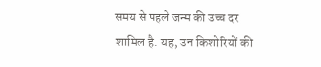समय से पहले जन्म की उच्च दर शामिल है. यह, उन किशोरियों की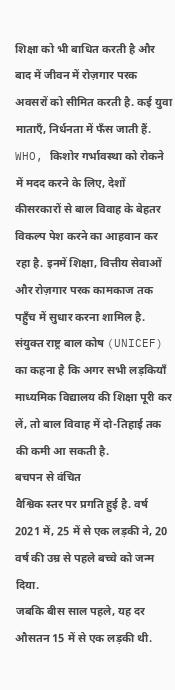शिक्षा को भी बाधित करती है और बाद में जीवन में रोज़गार परक अवसरों को सीमित करती है. कई युवा माताएँ, निर्धनता में फँस जाती हैं.
WHO, किशोर गर्भावस्था को रोकने में मदद करने के लिए, देशों कीसरकारों से बाल विवाह के बेहतर विकल्प पेश करने का आहवान कर रहा है. इनमें शिक्षा, वित्तीय सेवाओं और रोज़गार परक कामकाज तक पहुँच में सुधार करना शामिल है.
संयुक्त राष्ट्र बाल कोष (UNICEF) का कहना है कि अगर सभी लड़कियाँ माध्यमिक विद्यालय की शिक्षा पूरी कर लें, तो बाल विवाह में दो-तिहाई तक की कमी आ सकती है.
बचपन से वंचित
वैश्विक स्तर पर प्रगति हुई है. वर्ष 2021 में, 25 में से एक लड़की ने, 20 वर्ष की उम्र से पहले बच्चे को जन्म दिया.
जबकि बीस साल पहले, यह दर औसतन 15 में से एक लड़की थी.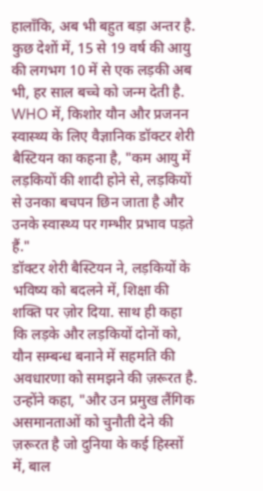हालाँकि, अब भी बहुत बड़ा अन्तर है.
कुछ देशों में, 15 से 19 वर्ष की आयु की लगभग 10 में से एक लड़की अब भी, हर साल बच्चे को जन्म देती है.
WHO में, किशोर यौन और प्रजनन स्वास्थ्य के लिए वैज्ञानिक डॉक्टर शेरी बैस्टियन का कहना है, "कम आयु में लड़कियों की शादी होने से, लड़कियों से उनका बचपन छिन जाता है और उनके स्वास्थ्य पर गम्भीर प्रभाव पड़ते हैं."
डॉक्टर शेरी बैस्टियन ने, लड़कियों के भविष्य को बदलने में, शिक्षा की शक्ति पर ज़ोर दिया. साथ ही कहा कि लड़के और लड़कियों दोनों को, यौन सम्बन्ध बनाने में सहमति की अवधारणा को समझने की ज़रूरत है.
उन्होंने कहा, "और उन प्रमुख लैंगिक असमानताओं को चुनौती देने की ज़रूरत है जो दुनिया के कई हिस्सों में, बाल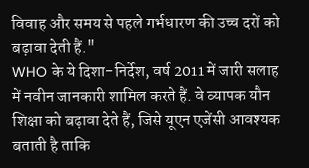विवाह और समय से पहले गर्भधारण की उच्च दरों को बढ़ावा देती हैं."
WHO के ये दिशा-निर्देश, वर्ष 2011 में जारी सलाह में नवीन जानकारी शामिल करते हैं. वे व्यापक यौन शिक्षा को बढ़ावा देते हैं, जिसे यूएन एजेंसी आवश्यक बताती है ताकि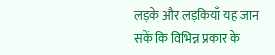लड़के और लड़कियाँ यह जान सकें कि विभिन्न प्रकार के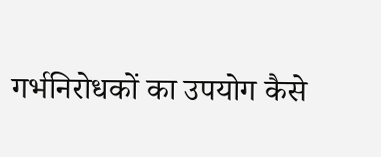गर्भनिरोधकों का उपयोग कैसे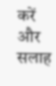करें और सलाह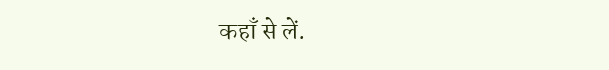कहाँ से लें.